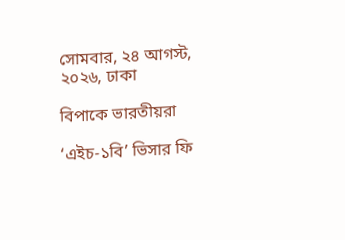সোমবার, ২৪ আগস্ট, ২০২৬, ঢাকা

বিপাকে ভারতীয়রা

‘এইচ-১বি’ ভিসার ফি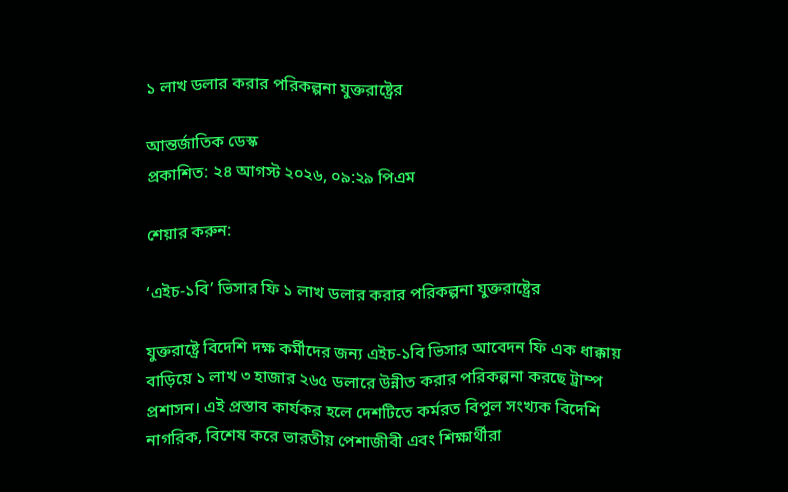১ লাখ ডলার করার পরিকল্পনা যুক্তরাষ্ট্রের

আন্তর্জাতিক ডেস্ক
প্রকাশিত: ২৪ আগস্ট ২০২৬, ০৯:২৯ পিএম

শেয়ার করুন:

‘এইচ-১বি’ ভিসার ফি ১ লাখ ডলার করার পরিকল্পনা যুক্তরাষ্ট্রের

যুক্তরাষ্ট্রে বিদেশি দক্ষ কর্মীদের জন্য এইচ-১বি ভিসার আবেদন ফি এক ধাক্কায় বাড়িয়ে ১ লাখ ৩ হাজার ২৬৫ ডলারে উন্নীত করার পরিকল্পনা করছে ট্রাম্প প্রশাসন। এই প্রস্তাব কার্যকর হলে দেশটিতে কর্মরত বিপুল সংখ্যক বিদেশি নাগরিক, বিশেষ করে ভারতীয় পেশাজীবী এবং শিক্ষার্থীরা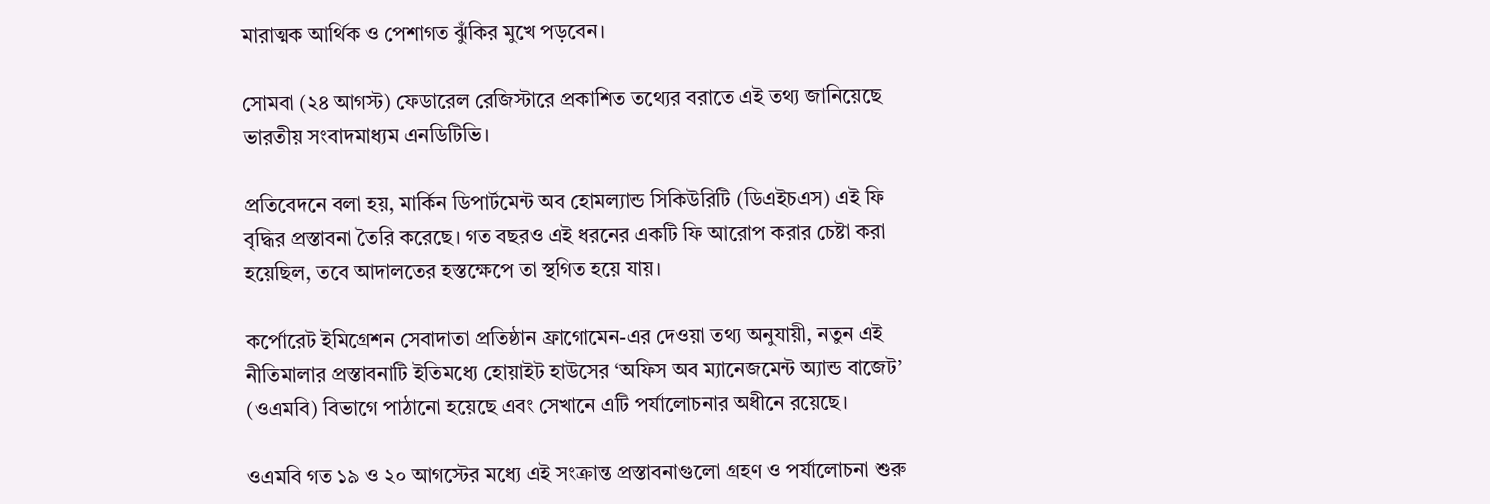মারাত্মক আর্থিক ও পেশাগত ঝুঁকির মুখে পড়বেন।

সোমবা (২৪ আগস্ট) ফেডারেল রেজিস্টারে প্রকাশিত তথ্যের বরাতে এই তথ্য জানিয়েছে ভারতীয় সংবাদমাধ্যম এনডিটিভি।

প্রতিবেদনে বলা হয়, মার্কিন ডিপার্টমেন্ট অব হোমল্যান্ড সিকিউরিটি (ডিএইচএস) এই ফি বৃদ্ধির প্রস্তাবনা তৈরি করেছে। গত বছরও এই ধরনের একটি ফি আরোপ করার চেষ্টা করা হয়েছিল, তবে আদালতের হস্তক্ষেপে তা স্থগিত হয়ে যায়।

কর্পোরেট ইমিগ্রেশন সেবাদাতা প্রতিষ্ঠান ফ্রাগোমেন-এর দেওয়া তথ্য অনুযায়ী, নতুন এই নীতিমালার প্রস্তাবনাটি ইতিমধ্যে হোয়াইট হাউসের ‘অফিস অব ম্যানেজমেন্ট অ্যান্ড বাজেট’ (ওএমবি) বিভাগে পাঠানো হয়েছে এবং সেখানে এটি পর্যালোচনার অধীনে রয়েছে।

ওএমবি গত ১৯ ও ২০ আগস্টের মধ্যে এই সংক্রান্ত প্রস্তাবনাগুলো গ্রহণ ও পর্যালোচনা শুরু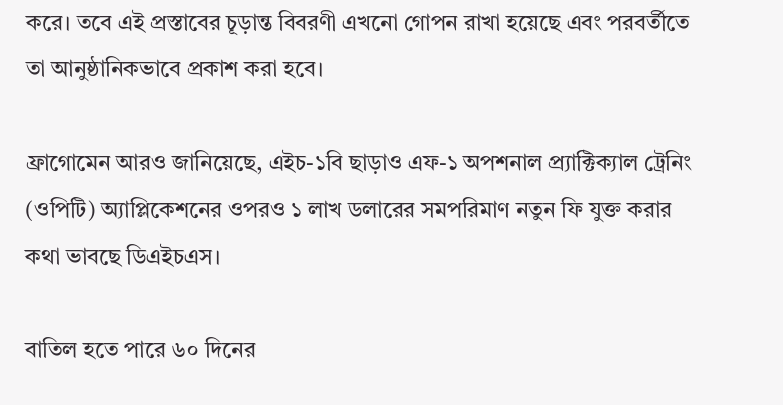করে। তবে এই প্রস্তাবের চূড়ান্ত বিবরণী এখনো গোপন রাখা হয়েছে এবং পরবর্তীতে তা আনুষ্ঠানিকভাবে প্রকাশ করা হবে।

ফ্রাগোমেন আরও জানিয়েছে, এইচ-১বি ছাড়াও এফ-১ অপশনাল প্র্যাক্টিক্যাল ট্রেনিং (ওপিটি) অ্যাপ্লিকেশনের ওপরও ১ লাখ ডলারের সমপরিমাণ নতুন ফি যুক্ত করার কথা ভাবছে ডিএইচএস।

বাতিল হতে পারে ৬০ দিনের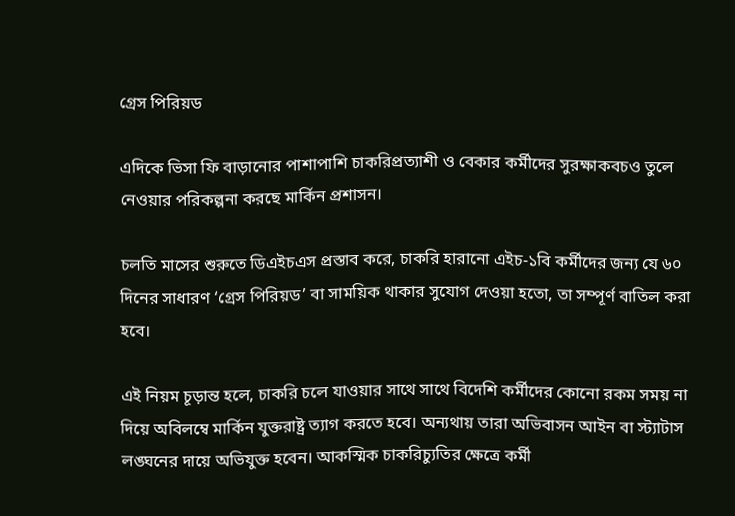গ্রেস পিরিয়ড

এদিকে ভিসা ফি বাড়ানোর পাশাপাশি চাকরিপ্রত্যাশী ও বেকার কর্মীদের সুরক্ষাকবচও তুলে নেওয়ার পরিকল্পনা করছে মার্কিন প্রশাসন।

চলতি মাসের শুরুতে ডিএইচএস প্রস্তাব করে, চাকরি হারানো এইচ-১বি কর্মীদের জন্য যে ৬০ দিনের সাধারণ ‘গ্রেস পিরিয়ড’ বা সাময়িক থাকার সুযোগ দেওয়া হতো, তা সম্পূর্ণ বাতিল করা হবে।

এই নিয়ম চূড়ান্ত হলে, চাকরি চলে যাওয়ার সাথে সাথে বিদেশি কর্মীদের কোনো রকম সময় না দিয়ে অবিলম্বে মার্কিন যুক্তরাষ্ট্র ত্যাগ করতে হবে। অন্যথায় তারা অভিবাসন আইন বা স্ট্যাটাস লঙ্ঘনের দায়ে অভিযুক্ত হবেন। আকস্মিক চাকরিচ্যুতির ক্ষেত্রে কর্মী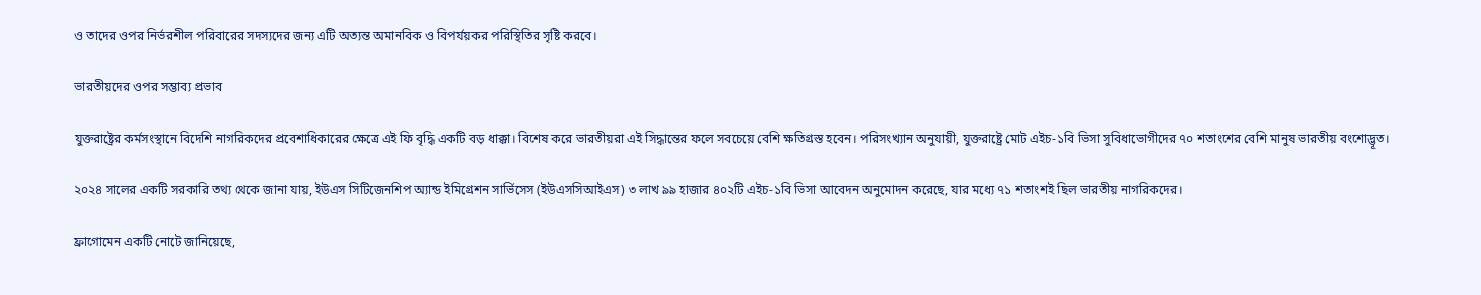ও তাদের ওপর নির্ভরশীল পরিবারের সদস্যদের জন্য এটি অত্যন্ত অমানবিক ও বিপর্যয়কর পরিস্থিতির সৃষ্টি করবে।

ভারতীয়দের ওপর সম্ভাব্য প্রভাব

যুক্তরাষ্ট্রের কর্মসংস্থানে বিদেশি নাগরিকদের প্রবেশাধিকারের ক্ষেত্রে এই ফি বৃদ্ধি একটি বড় ধাক্কা। বিশেষ করে ভারতীয়রা এই সিদ্ধান্তের ফলে সবচেয়ে বেশি ক্ষতিগ্রস্ত হবেন। পরিসংখ্যান অনুযায়ী, যুক্তরাষ্ট্রে মোট এইচ-১বি ভিসা সুবিধাভোগীদের ৭০ শতাংশের বেশি মানুষ ভারতীয় বংশোদ্ভূত।

২০২৪ সালের একটি সরকারি তথ্য থেকে জানা যায়, ইউএস সিটিজেনশিপ অ্যান্ড ইমিগ্রেশন সার্ভিসেস (ইউএসসিআইএস) ৩ লাখ ৯৯ হাজার ৪০২টি এইচ-১বি ভিসা আবেদন অনুমোদন করেছে, যার মধ্যে ৭১ শতাংশই ছিল ভারতীয় নাগরিকদের।

ফ্রাগোমেন একটি নোটে জানিয়েছে,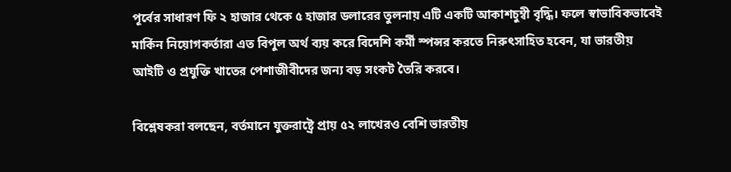পূর্বের সাধারণ ফি ২ হাজার থেকে ৫ হাজার ডলারের তুলনায় এটি একটি আকাশচুম্বী বৃদ্ধি। ফলে স্বাভাবিকভাবেই মার্কিন নিয়োগকর্তারা এত বিপুল অর্থ ব্যয় করে বিদেশি কর্মী স্পন্সর করতে নিরুৎসাহিত হবেন, যা ভারতীয় আইটি ও প্রযুক্তি খাতের পেশাজীবীদের জন্য বড় সংকট তৈরি করবে।

বিশ্লেষকরা বলছেন, বর্তমানে যুক্তরাষ্ট্রে প্রায় ৫২ লাখেরও বেশি ভারতীয়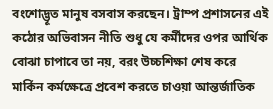বংশোদ্ভূত মানুষ বসবাস করছেন। ট্রাম্প প্রশাসনের এই কঠোর অভিবাসন নীতি শুধু যে কর্মীদের ওপর আর্থিক বোঝা চাপাবে তা নয়, বরং উচ্চশিক্ষা শেষ করে মার্কিন কর্মক্ষেত্রে প্রবেশ করতে চাওয়া আন্তর্জাতিক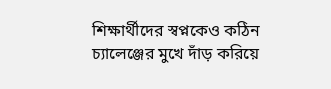শিক্ষার্থীদের স্বপ্নকেও কঠিন চ্যালেঞ্জের মুখে দাঁড় করিয়ে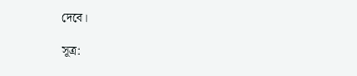দেবে।

সূত্র: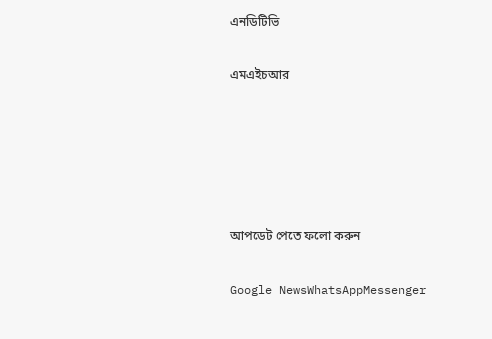এনডিটিভি

এমএইচআর





আপডেট পেতে ফলো করুন

Google NewsWhatsAppMessenger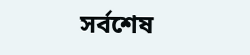সর্বশেষ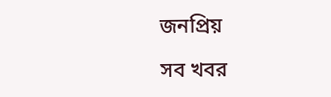জনপ্রিয়

সব খবর